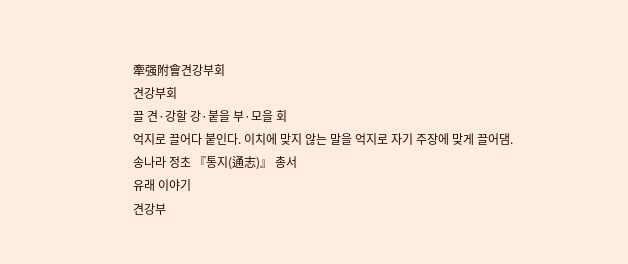牽强附會견강부회
견강부회
끌 견·강할 강·붙을 부·모을 회
억지로 끌어다 붙인다. 이치에 맞지 않는 말을 억지로 자기 주장에 맞게 끌어댐.
송나라 정초 『통지(通志)』 총서
유래 이야기
견강부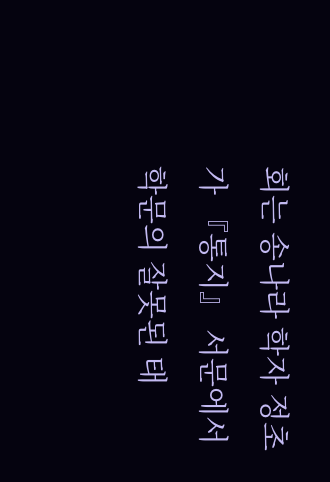회는 송나라 학자 정초가 『통지』 서문에서 학문의 잘못된 태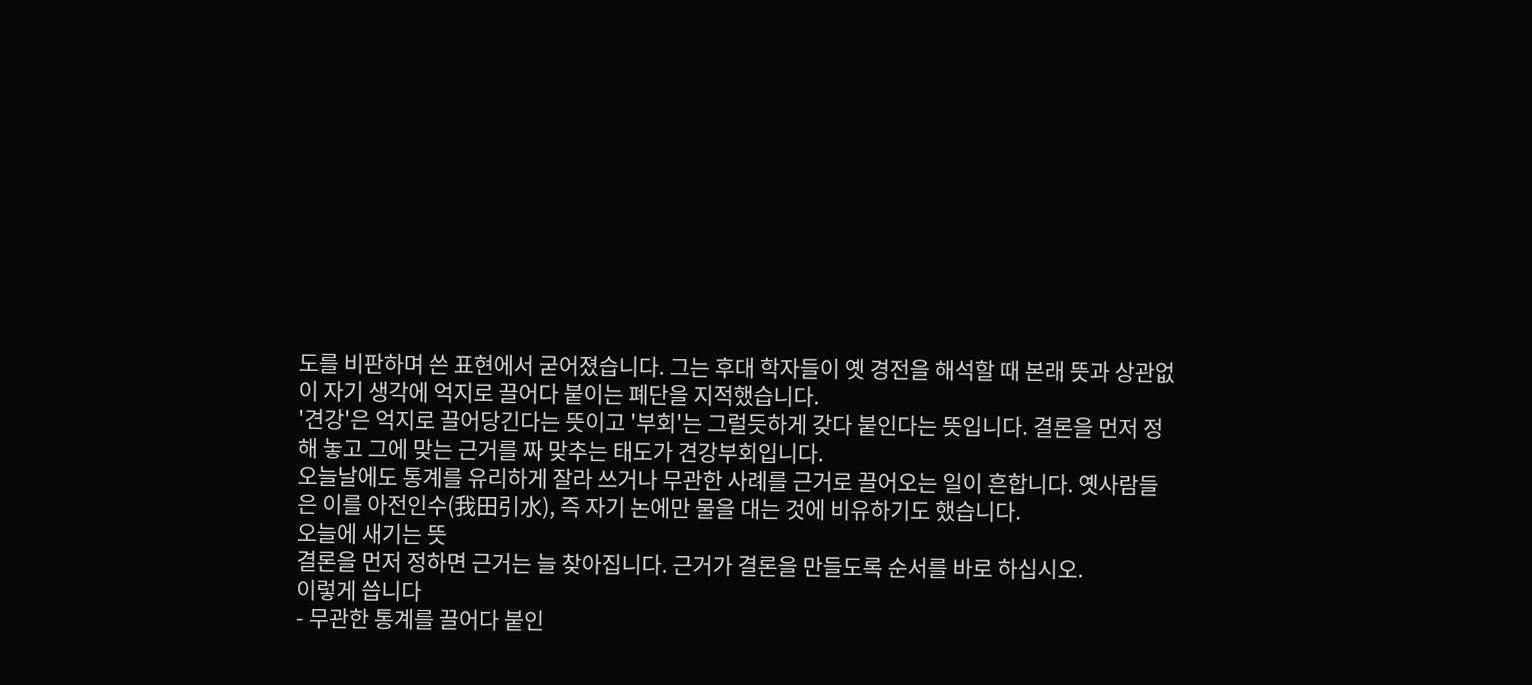도를 비판하며 쓴 표현에서 굳어졌습니다. 그는 후대 학자들이 옛 경전을 해석할 때 본래 뜻과 상관없이 자기 생각에 억지로 끌어다 붙이는 폐단을 지적했습니다.
'견강'은 억지로 끌어당긴다는 뜻이고 '부회'는 그럴듯하게 갖다 붙인다는 뜻입니다. 결론을 먼저 정해 놓고 그에 맞는 근거를 짜 맞추는 태도가 견강부회입니다.
오늘날에도 통계를 유리하게 잘라 쓰거나 무관한 사례를 근거로 끌어오는 일이 흔합니다. 옛사람들은 이를 아전인수(我田引水), 즉 자기 논에만 물을 대는 것에 비유하기도 했습니다.
오늘에 새기는 뜻
결론을 먼저 정하면 근거는 늘 찾아집니다. 근거가 결론을 만들도록 순서를 바로 하십시오.
이렇게 씁니다
- 무관한 통계를 끌어다 붙인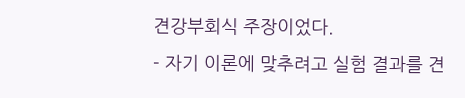견강부회식 주장이었다.
- 자기 이론에 맞추려고 실험 결과를 견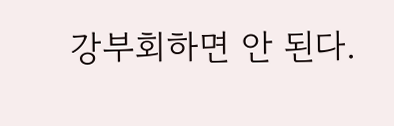강부회하면 안 된다.